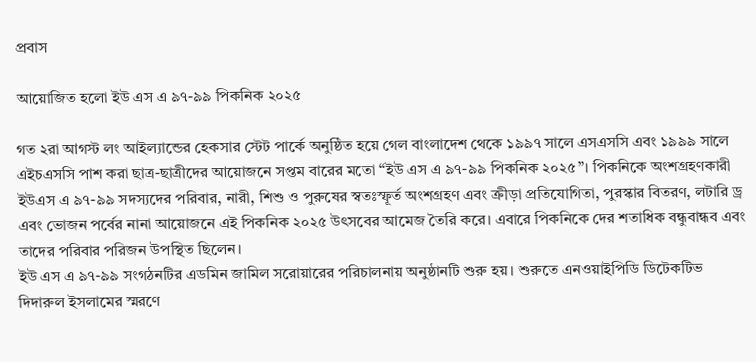প্রবাস

আয়োজিত হলো ইউ এস এ ৯৭-৯৯ পিকনিক ২০২৫

গত ২রা আগস্ট লং আইল্যান্ডের হেকসার স্টেট পার্কে অনুষ্ঠিত হয়ে গেল বাংলাদেশ থেকে ১৯৯৭ সালে এসএসসি এবং ১৯৯৯ সালে এইচএসসি পাশ করা ছাত্র-ছাত্রীদের আয়োজনে সপ্তম বারের মতো “ইউ এস এ ৯৭-৯৯ পিকনিক ২০২৫”। পিকনিকে অংশগ্রহণকারী ইউএস এ ৯৭-৯৯ সদস্যদের পরিবার, নারী, শিশু ও পুরুষের স্বতঃস্ফূর্ত অংশগ্রহণ এবং ক্রীড়া প্রতিযোগিতা, পুরস্কার বিতরণ, লটারি ড্র এবং ভোজন পর্বের নানা আয়োজনে এই পিকনিক ২০২৫ উৎসবের আমেজ তৈরি করে। এবারে পিকনিকে দের শতাধিক বন্ধুবান্ধব এবং তাদের পরিবার পরিজন উপস্থিত ছিলেন।
ইউ এস এ ৯৭-৯৯ সংগঠনটির এডমিন জামিল সরোয়ারের পরিচালনায় অনুষ্ঠানটি শুরু হয়। শুরুতে এনওয়াইপিডি ডিটেকটিভ দিদারুল ইসলামের স্মরণে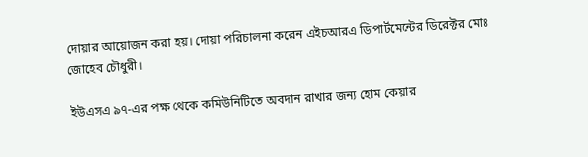দোয়ার আয়োজন করা হয়। দোয়া পরিচালনা করেন এইচআরএ ডিপার্টমেন্টের ডিরেক্টর মোঃ জোহেব চৌধুরী।

ইউএসএ ৯৭-এর পক্ষ থেকে কমিউনিটিতে অবদান রাখার জন্য হোম কেয়ার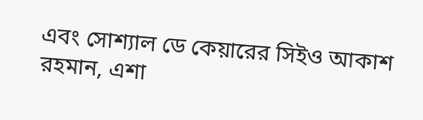এবং সোশ্যাল ডে কেয়ারের সিইও আকাশ রহমান, এশা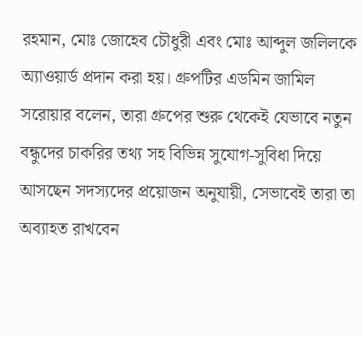রহমান, মোঃ জোহেব চৌধুরী এবং মোঃ আব্দুল জলিলকে অ্যাওয়ার্ড প্রদান করা হয়। গ্রুপটির এডমিন জামিল সরোয়ার বলেন, তারা গ্রুপের শুরু থেকেই যেভাবে নতুন বন্ধুদের চাকরির তথ্য সহ বিভিন্ন সুযোগ-সুবিধা দিয়ে আসছেন সদস্যদের প্রয়োজন অনুযায়ী, সেভাবেই তারা তা অব্যাহত রাখবেন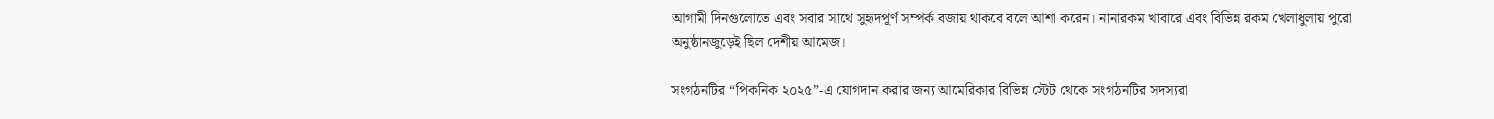আগামী দিনগুলোতে এবং সবার সাথে সুহৃদপূর্ণ সম্পর্ক বজায় থাকবে বলে আশা করেন। নানারকম খাবারে এবং বিভিন্ন রকম খেলাধুলায় পুরো অনুষ্ঠানজুড়েই ছিল দেশীয় আমেজ।

সংগঠনটির “পিকনিক ২০২৫”-এ যোগদান করার জন্য আমেরিকার বিভিন্ন স্টেট থেকে সংগঠনটির সদস্যরা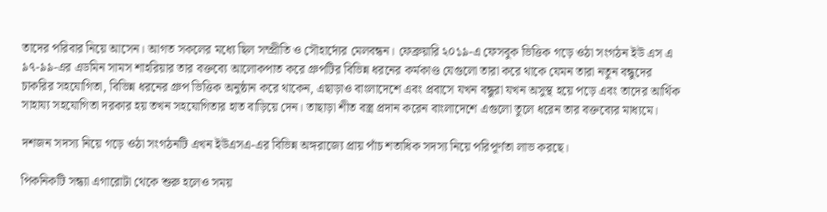তাদের পরিবার নিয়ে আসেন। আগত সকলের মধ্যে ছিল সম্প্রীতি ও সৌহার্দ্যের মেলবন্ধন। ফেব্রুয়ারি ২০১৯-এ ফেসবুক ভিত্তিক গড়ে ওঠা সংগঠন ইউ এস এ ৯৭-৯৯-এর এডমিন সামস শাহরিয়ার তার বক্তব্যে আলোকপাত করে গ্রুপটির বিভিন্ন ধরনের কর্মকাণ্ড যেগুলো তারা করে থাকে যেমন তারা নতুন বন্ধুদের চাকরির সহযোগিতা, বিভিন্ন ধরনের গ্রুপ ভিত্তিক অনুষ্ঠান করে থাকেন, এছাড়াও বাংলাদেশে এবং প্রবাসে যখন বন্ধুরা যখন অসুস্থ হয়ে পড়ে এবং তাদের আর্থিক সাহায্য সহযোগিতা দরকার হয় তখন সহযোগিতার হাত বাড়িয়ে দেন। তাছাড়া শীত বস্ত্র প্রদান করেন বাংলাদেশে এগুলো তুলে ধরেন তার বক্তব্যের মাধ্যমে।

দশজন সদস্য নিয়ে গড়ে ওঠা সংগঠনটি এখন ইউএসএ-এর বিভিন্ন অঙ্গরাজ্যে প্রায় পাঁচ শতাধিক সদস্য নিয়ে পরিপূর্ণতা লাভ করছে।

পিকনিকটি সন্ধ্যা এগারোটা থেকে শুরু হলেও সময়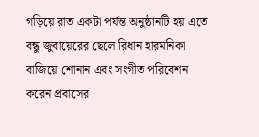গড়িয়ে রাত একটা পর্যন্ত অনুষ্ঠানটি হয় এতে বন্ধু জুবায়েরের ছেলে রিধান হারমনিকা বাজিয়ে শোনান এবং সংগীত পরিবেশন করেন প্রবাসের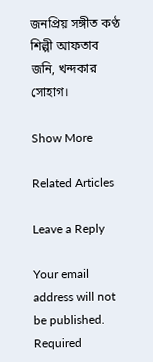জনপ্রিয় সঙ্গীত কণ্ঠ শিল্পী আফতাব জনি, খন্দকার সোহাগ।

Show More

Related Articles

Leave a Reply

Your email address will not be published. Required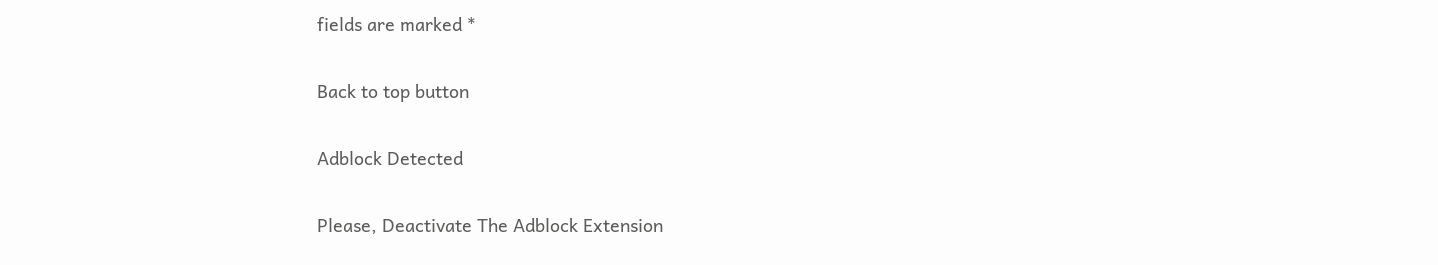fields are marked *

Back to top button

Adblock Detected

Please, Deactivate The Adblock Extension